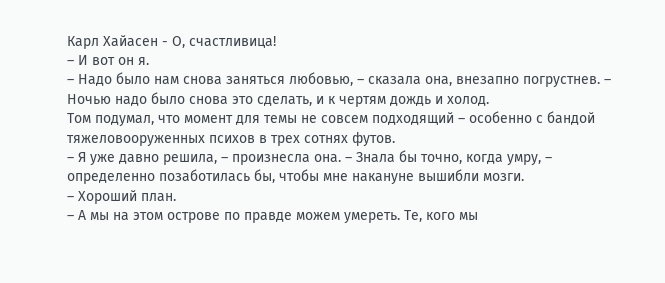Карл Хайасен - О, счастливица!
– И вот он я.
– Надо было нам снова заняться любовью, – сказала она, внезапно погрустнев. – Ночью надо было снова это сделать, и к чертям дождь и холод.
Том подумал, что момент для темы не совсем подходящий – особенно с бандой тяжеловооруженных психов в трех сотнях футов.
– Я уже давно решила, – произнесла она. – Знала бы точно, когда умру, – определенно позаботилась бы, чтобы мне накануне вышибли мозги.
– Хороший план.
– А мы на этом острове по правде можем умереть. Те, кого мы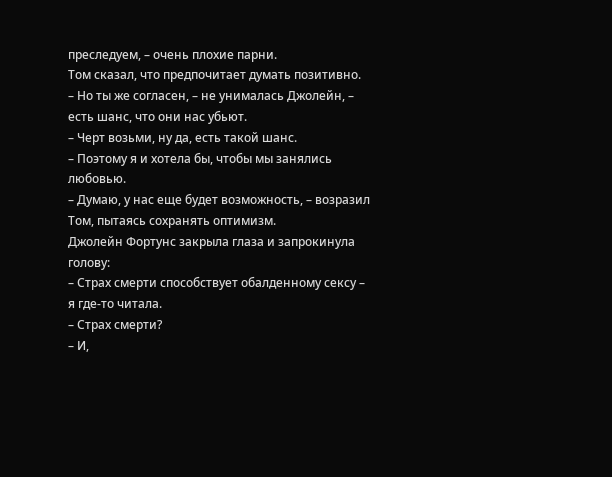преследуем, – очень плохие парни.
Том сказал, что предпочитает думать позитивно.
– Но ты же согласен, – не унималась Джолейн, – есть шанс, что они нас убьют.
– Черт возьми, ну да, есть такой шанс.
– Поэтому я и хотела бы, чтобы мы занялись любовью.
– Думаю, у нас еще будет возможность, – возразил Том, пытаясь сохранять оптимизм.
Джолейн Фортунс закрыла глаза и запрокинула голову:
– Страх смерти способствует обалденному сексу – я где-то читала.
– Страх смерти?
– И,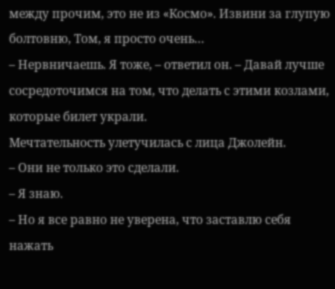между прочим, это не из «Космо». Извини за глупую болтовню, Том, я просто очень…
– Нервничаешь. Я тоже, – ответил он. – Давай лучше сосредоточимся на том, что делать с этими козлами, которые билет украли.
Мечтательность улетучилась с лица Джолейн.
– Они не только это сделали.
– Я знаю.
– Но я все равно не уверена, что заставлю себя нажать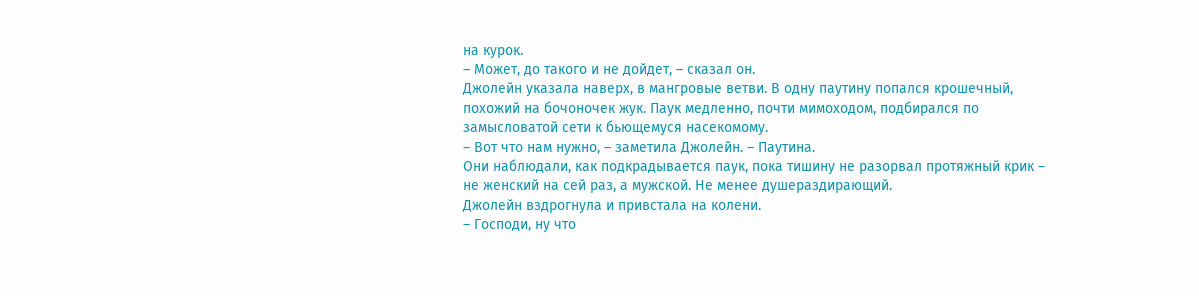на курок.
– Может, до такого и не дойдет, – сказал он.
Джолейн указала наверх, в мангровые ветви. В одну паутину попался крошечный, похожий на бочоночек жук. Паук медленно, почти мимоходом, подбирался по замысловатой сети к бьющемуся насекомому.
– Вот что нам нужно, – заметила Джолейн. – Паутина.
Они наблюдали, как подкрадывается паук, пока тишину не разорвал протяжный крик – не женский на сей раз, а мужской. Не менее душераздирающий.
Джолейн вздрогнула и привстала на колени.
– Господи, ну что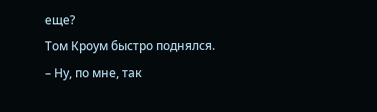еще?
Том Кроум быстро поднялся.
– Ну, по мне, так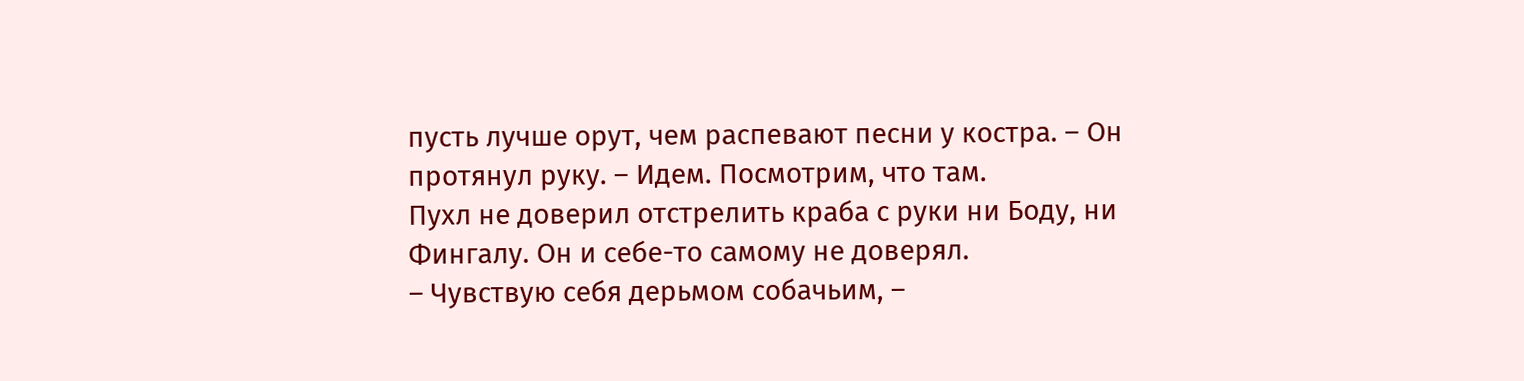пусть лучше орут, чем распевают песни у костра. – Он протянул руку. – Идем. Посмотрим, что там.
Пухл не доверил отстрелить краба с руки ни Боду, ни Фингалу. Он и себе-то самому не доверял.
– Чувствую себя дерьмом собачьим, –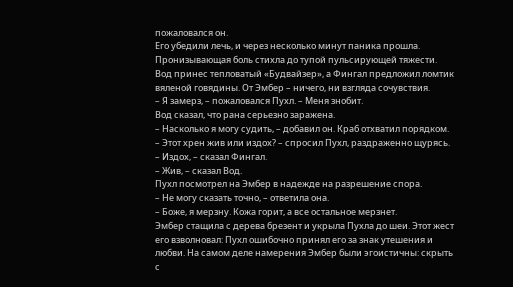пожаловался он.
Его убедили лечь, и через несколько минут паника прошла. Пронизывающая боль стихла до тупой пульсирующей тяжести. Вод принес тепловатый «Будвайзер», а Фингал предложил ломтик вяленой говядины. От Эмбер – ничего, ни взгляда сочувствия.
– Я замерз, – пожаловался Пухл. – Меня знобит.
Вод сказал, что рана серьезно заражена.
– Насколько я могу судить, – добавил он. Краб отхватил порядком.
– Этот хрен жив или издох? – спросил Пухл, раздраженно щурясь.
– Издох, – сказал Фингал.
– Жив, – сказал Вод.
Пухл посмотрел на Эмбер в надежде на разрешение спора.
– Не могу сказать точно, – ответила она.
– Боже, я мерзну. Кожа горит, а все остальное мерзнет.
Эмбер стащила с дерева брезент и укрыла Пухла до шеи. Этот жест его взволновал: Пухл ошибочно принял его за знак утешения и любви. На самом деле намерения Эмбер были эгоистичны: скрыть с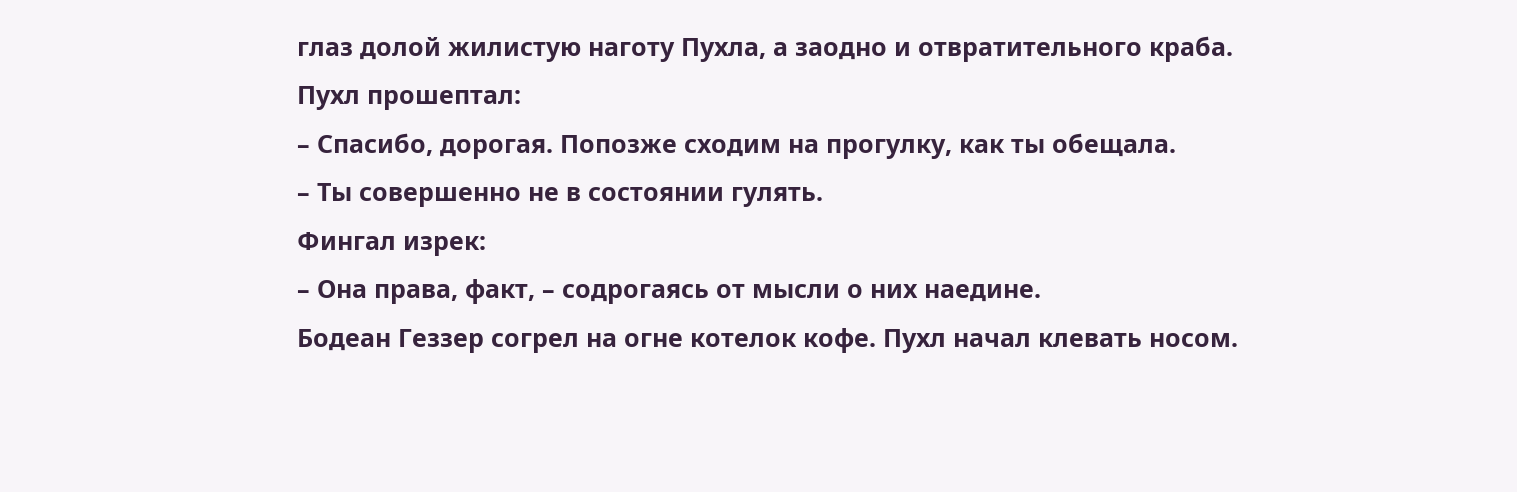глаз долой жилистую наготу Пухла, а заодно и отвратительного краба.
Пухл прошептал:
– Спасибо, дорогая. Попозже сходим на прогулку, как ты обещала.
– Ты совершенно не в состоянии гулять.
Фингал изрек:
– Она права, факт, – содрогаясь от мысли о них наедине.
Бодеан Геззер согрел на огне котелок кофе. Пухл начал клевать носом.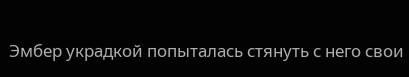Эмбер украдкой попыталась стянуть с него свои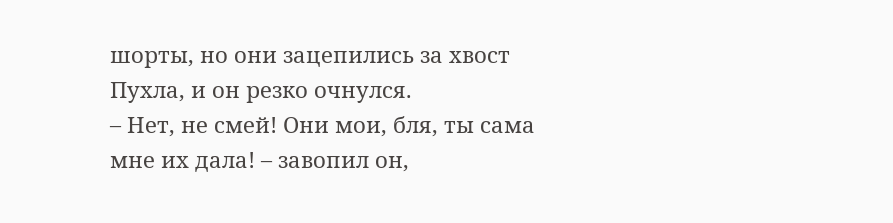шорты, но они зацепились за хвост Пухла, и он резко очнулся.
– Нет, не смей! Они мои, бля, ты сама мне их дала! – завопил он,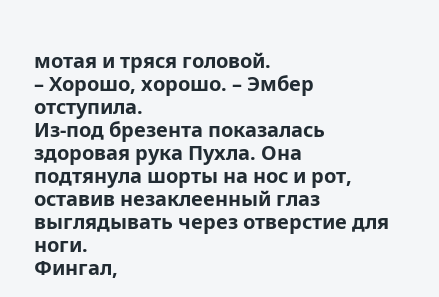мотая и тряся головой.
– Хорошо, хорошо. – Эмбер отступила.
Из-под брезента показалась здоровая рука Пухла. Она подтянула шорты на нос и рот, оставив незаклеенный глаз выглядывать через отверстие для ноги.
Фингал,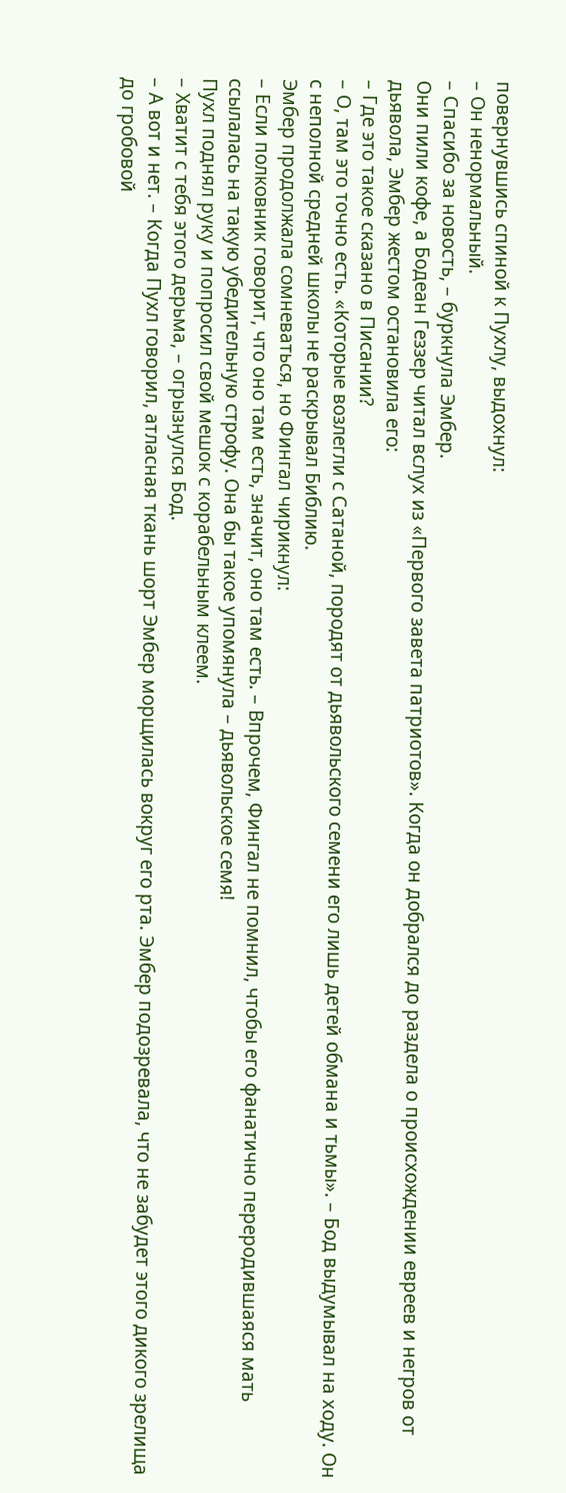повернувшись спиной к Пухлу, выдохнул:
– Он ненормальный.
– Спасибо за новость, – буркнула Эмбер.
Они пили кофе, а Бодеан Геззер читал вслух из «Первого завета патриотов». Когда он добрался до раздела о происхождении евреев и негров от дьявола, Эмбер жестом остановила его:
– Где это такое сказано в Писании?
– О, там это точно есть. «Которые возлегли с Сатаной, породят от дьявольского семени его лишь детей обмана и тьмы». – Бод выдумывал на ходу. Он с неполной средней школы не раскрывал Библию.
Эмбер продолжала сомневаться, но Фингал чирикнул:
– Если полковник говорит, что оно там есть, значит, оно там есть. – Впрочем, Фингал не помнил, чтобы его фанатично переродившаяся мать ссылалась на такую убедительную строфу. Она бы такое упомянула – дьявольское семя!
Пухл поднял руку и попросил свой мешок с корабельным клеем.
– Хватит с тебя этого дерьма, – огрызнулся Бод.
– А вот и нет. – Когда Пухл говорил, атласная ткань шорт Эмбер морщилась вокруг его рта. Эмбер подозревала, что не забудет этого дикого зрелища до гробовой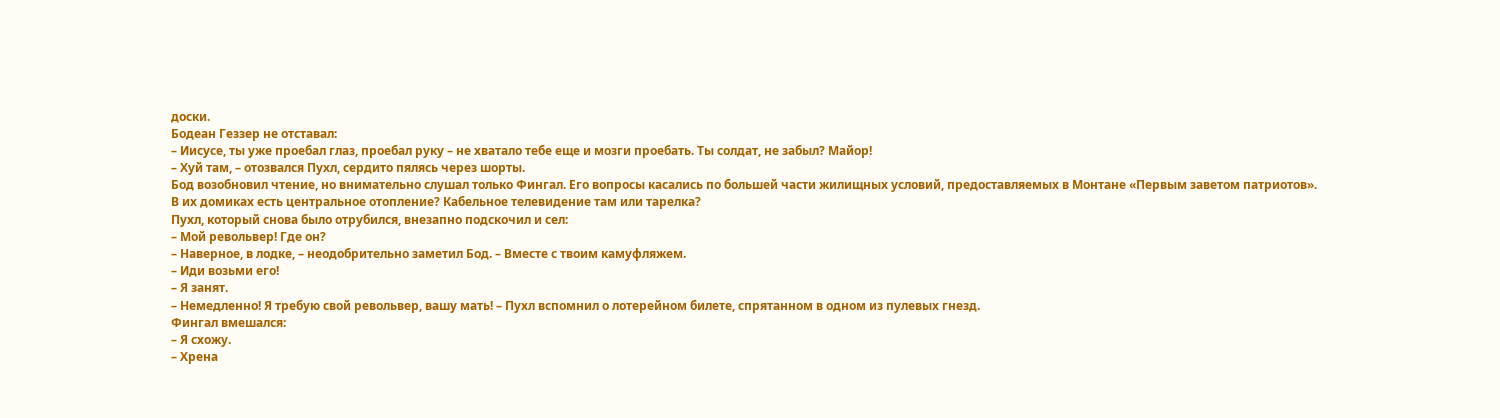доски.
Бодеан Геззер не отставал:
– Иисусе, ты уже проебал глаз, проебал руку – не хватало тебе еще и мозги проебать. Ты солдат, не забыл? Майор!
– Хуй там, – отозвался Пухл, сердито пялясь через шорты.
Бод возобновил чтение, но внимательно слушал только Фингал. Его вопросы касались по большей части жилищных условий, предоставляемых в Монтане «Первым заветом патриотов». В их домиках есть центральное отопление? Кабельное телевидение там или тарелка?
Пухл, который снова было отрубился, внезапно подскочил и сел:
– Мой револьвер! Где он?
– Наверное, в лодке, – неодобрительно заметил Бод. – Вместе с твоим камуфляжем.
– Иди возьми его!
– Я занят.
– Немедленно! Я требую свой револьвер, вашу мать! – Пухл вспомнил о лотерейном билете, спрятанном в одном из пулевых гнезд.
Фингал вмешался:
– Я схожу.
– Хрена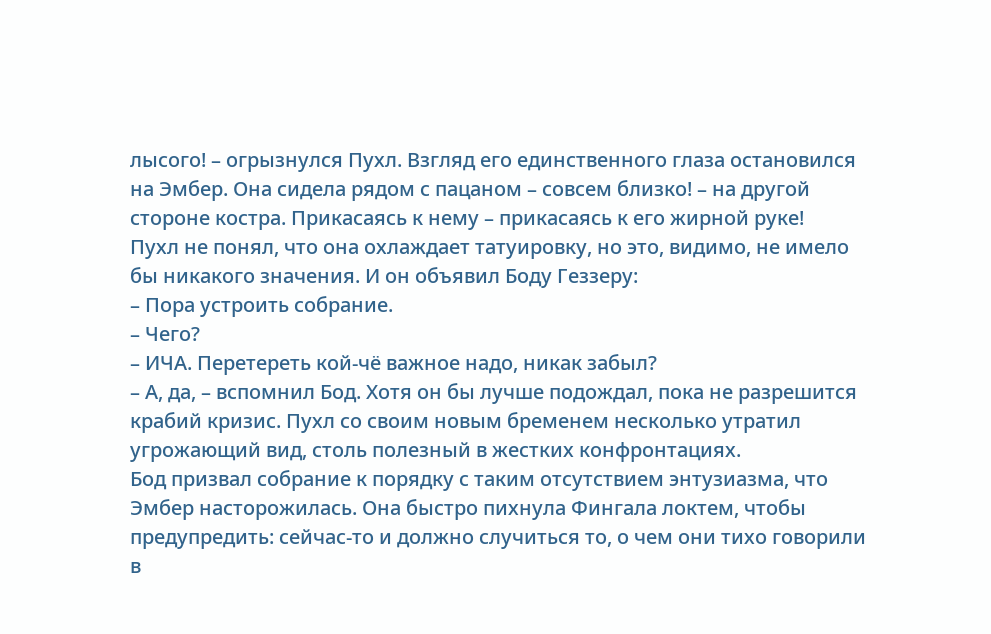лысого! – огрызнулся Пухл. Взгляд его единственного глаза остановился на Эмбер. Она сидела рядом с пацаном – совсем близко! – на другой стороне костра. Прикасаясь к нему – прикасаясь к его жирной руке!
Пухл не понял, что она охлаждает татуировку, но это, видимо, не имело бы никакого значения. И он объявил Боду Геззеру:
– Пора устроить собрание.
– Чего?
– ИЧА. Перетереть кой-чё важное надо, никак забыл?
– А, да, – вспомнил Бод. Хотя он бы лучше подождал, пока не разрешится крабий кризис. Пухл со своим новым бременем несколько утратил угрожающий вид, столь полезный в жестких конфронтациях.
Бод призвал собрание к порядку с таким отсутствием энтузиазма, что Эмбер насторожилась. Она быстро пихнула Фингала локтем, чтобы предупредить: сейчас-то и должно случиться то, о чем они тихо говорили в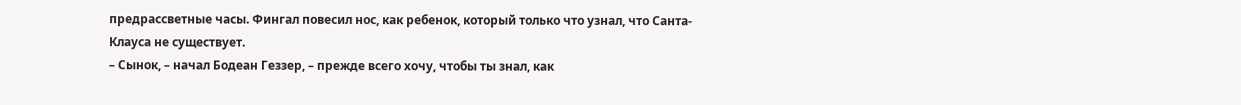предрассветные часы. Фингал повесил нос, как ребенок, который только что узнал, что Санта-Клауса не существует.
– Сынок, – начал Бодеан Геззер, – прежде всего хочу, чтобы ты знал, как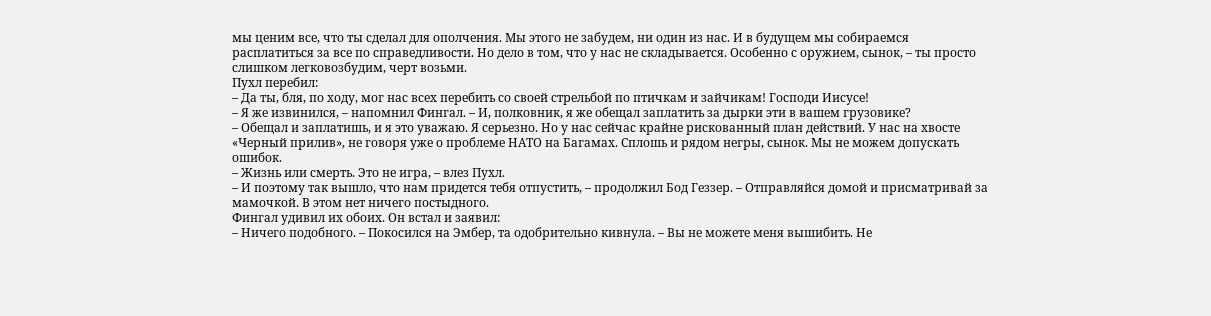мы ценим все, что ты сделал для ополчения. Мы этого не забудем, ни один из нас. И в будущем мы собираемся расплатиться за все по справедливости. Но дело в том, что у нас не складывается. Особенно с оружием, сынок, – ты просто слишком легковозбудим, черт возьми.
Пухл перебил:
– Да ты, бля, по ходу, мог нас всех перебить со своей стрельбой по птичкам и зайчикам! Господи Иисусе!
– Я же извинился, – напомнил Фингал. – И, полковник, я же обещал заплатить за дырки эти в вашем грузовике?
– Обещал и заплатишь, и я это уважаю. Я серьезно. Но у нас сейчас крайне рискованный план действий. У нас на хвосте «Черный прилив», не говоря уже о проблеме НАТО на Багамах. Сплошь и рядом негры, сынок. Мы не можем допускать ошибок.
– Жизнь или смерть. Это не игра, – влез Пухл.
– И поэтому так вышло, что нам придется тебя отпустить, – продолжил Бод Геззер. – Отправляйся домой и присматривай за мамочкой. В этом нет ничего постыдного.
Фингал удивил их обоих. Он встал и заявил:
– Ничего подобного. – Покосился на Эмбер, та одобрительно кивнула. – Вы не можете меня вышибить. Не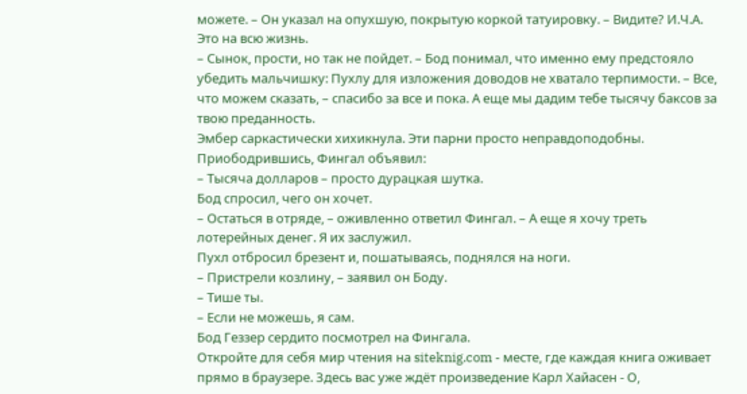можете. – Он указал на опухшую, покрытую коркой татуировку. – Видите? И.Ч.А. Это на всю жизнь.
– Сынок, прости, но так не пойдет. – Бод понимал, что именно ему предстояло убедить мальчишку: Пухлу для изложения доводов не хватало терпимости. – Все, что можем сказать, – спасибо за все и пока. А еще мы дадим тебе тысячу баксов за твою преданность.
Эмбер саркастически хихикнула. Эти парни просто неправдоподобны.
Приободрившись, Фингал объявил:
– Тысяча долларов – просто дурацкая шутка.
Бод спросил, чего он хочет.
– Остаться в отряде, – оживленно ответил Фингал. – А еще я хочу треть лотерейных денег. Я их заслужил.
Пухл отбросил брезент и, пошатываясь, поднялся на ноги.
– Пристрели козлину, – заявил он Боду.
– Тише ты.
– Если не можешь, я сам.
Бод Геззер сердито посмотрел на Фингала.
Откройте для себя мир чтения на siteknig.com - месте, где каждая книга оживает прямо в браузере. Здесь вас уже ждёт произведение Карл Хайасен - О,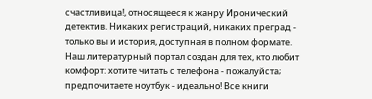счастливица!, относящееся к жанру Иронический детектив. Никаких регистраций, никаких преград - только вы и история, доступная в полном формате. Наш литературный портал создан для тех, кто любит комфорт: хотите читать с телефона - пожалуйста; предпочитаете ноутбук - идеально! Все книги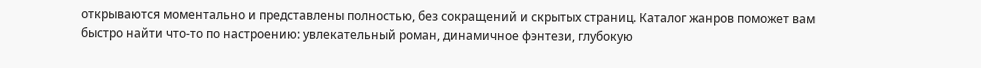открываются моментально и представлены полностью, без сокращений и скрытых страниц. Каталог жанров поможет вам быстро найти что-то по настроению: увлекательный роман, динамичное фэнтези, глубокую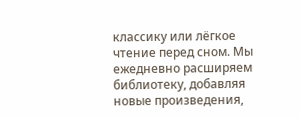классику или лёгкое чтение перед сном. Мы ежедневно расширяем библиотеку, добавляя новые произведения,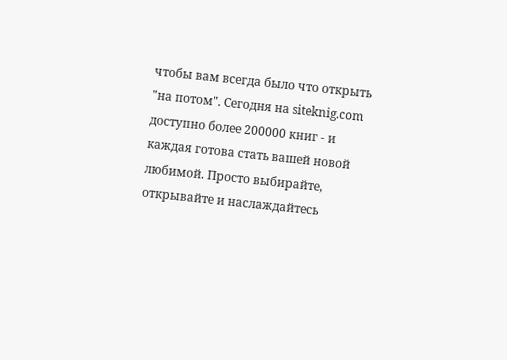чтобы вам всегда было что открыть "на потом". Сегодня на siteknig.com доступно более 200000 книг - и каждая готова стать вашей новой любимой. Просто выбирайте, открывайте и наслаждайтесь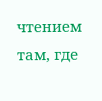чтением там, где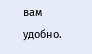вам удобно.